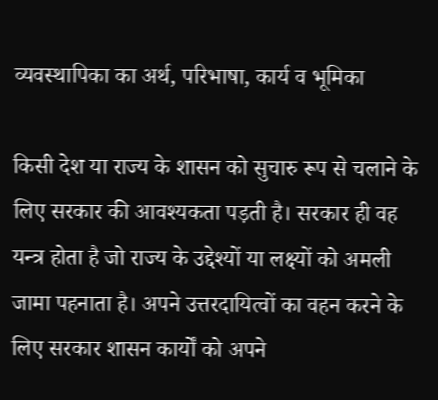व्यवस्थापिका का अर्थ, परिभाषा, कार्य व भूमिका

किसी देश या राज्य के शासन को सुचारु रूप से चलाने के लिए सरकार की आवश्यकता पड़ती है। सरकार ही वह यन्त्र होता है जो राज्य के उद्देश्यों या लक्ष्यों को अमली जामा पहनाता है। अपने उत्तरदायित्वों का वहन करने के लिए सरकार शासन कार्यों को अपने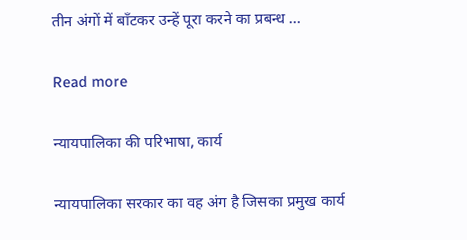तीन अंगों में बाँटकर उन्हें पूरा करने का प्रबन्ध …

Read more

न्यायपालिका की परिभाषा, कार्य

न्यायपालिका सरकार का वह अंग है जिसका प्रमुख कार्य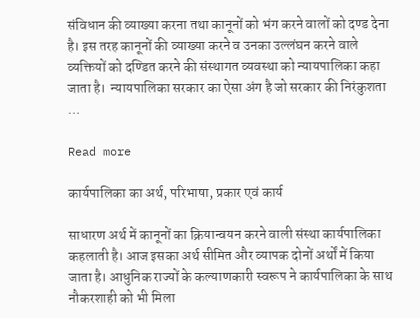संविधान की व्याख्या करना तथा कानूनों को भंग करने वालों को दण्ड देना है। इस तरह कानूनों की व्याख्या करने व उनका उल्लंघन करने वाले व्यक्तियों को दण्डित करने की संस्थागत व्यवस्था को न्यायपालिका कहा जाता है।  न्यायपालिका सरकार का ऐसा अंग है जो सरकार की निरंकुशता …

Read more

कार्यपालिका का अर्थ, परिभाषा, प्रकार एवं कार्य

साधारण अर्थ में कानूनों का क्रियान्वयन करने वाली संस्था कार्यपालिका कहलाती है। आज इसका अर्थ सीमित और व्यापक दोनों अर्थों में किया जाता है। आधुनिक राज्यों के कल्याणकारी स्वरूप ने कार्यपालिका के साथ नौकरशाही को भी मिला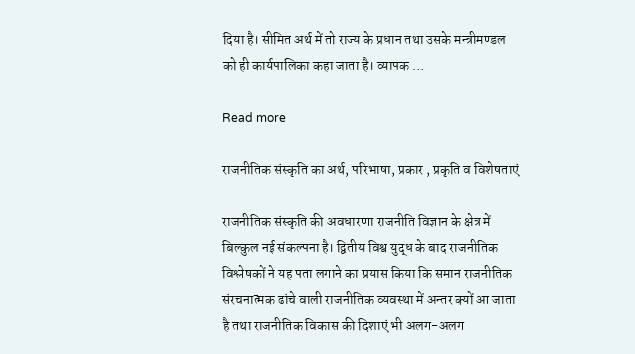दिया है। सीमित अर्थ में तो राज्य के प्रधान तथा उसके मन्त्रीमण्डल को ही कार्यपालिका कहा जाता है। व्यापक …

Read more

राजनीतिक संस्कृति का अर्थ, परिभाषा, प्रकार , प्रकृति व विशेषताएं

राजनीतिक संस्कृति की अवधारणा राजनीति विज्ञान के क्षेत्र में बिल्कुल नई संकल्पना है। द्वितीय विश्व युद्ध के बाद राजनीतिक विश्लेषकों ने यह पता लगाने का प्रयास किया कि समान राजनीतिक संरचनात्मक ढांचे वाली राजनीतिक व्यवस्था में अन्तर क्यों आ जाता है तथा राजनीतिक विकास की दिशाएं भी अलग-अलग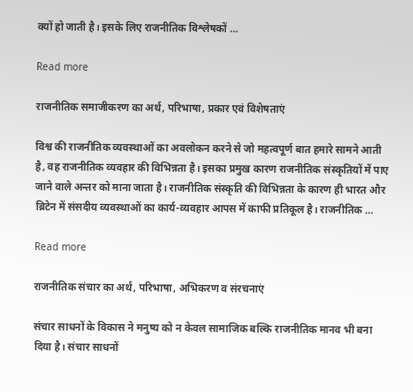क्यों हो जाती है। इसके लिए राजनीतिक विश्लेषकों …

Read more

राजनीतिक समाजीकरण का अर्थ, परिभाषा, प्रकार एवं विशेषताएं

विश्व की राजनीतिक व्यवस्थाओं का अवलोकन करने से जो महत्वपूर्ण बात हमारे सामने आती है, वह राजनीतिक व्यवहार की विभिन्नता है। इसका प्रमुख कारण राजनीतिक संस्कृतियों में पाए जाने वाले अन्तर को माना जाता है। राजनीतिक संस्कृति की विभिन्नता के कारण ही भारत और ब्रिटेन में संसदीय व्यवस्थाओं का कार्य-व्यवहार आपस में काफी प्रतिकूल है। राजनीतिक …

Read more

राजनीतिक संचार का अर्थ, परिभाषा, अभिकरण व संरचनाएं

संचार साधनों के विकास ने मनुष्य को न केवल सामाजिक बल्कि राजनीतिक मानव भी बना दिया है। संचार साधनों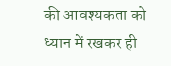की आवश्यकता को ध्यान में रखकर ही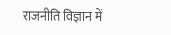राजनीति विज्ञान में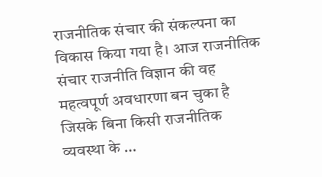राजनीतिक संचार की संकल्पना का विकास किया गया है। आज राजनीतिक संचार राजनीति विज्ञान की वह महत्वपूर्ण अवधारणा बन चुका है जिसके बिना किसी राजनीतिक व्यवस्था के …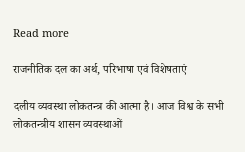Read more

राजनीतिक दल का अर्थ, परिभाषा एवं विशेषताएं

दलीय व्यवस्था लोकतन्त्र की आत्मा है। आज विश्व के सभी लोकतन्त्रीय शासन व्यवस्थाओं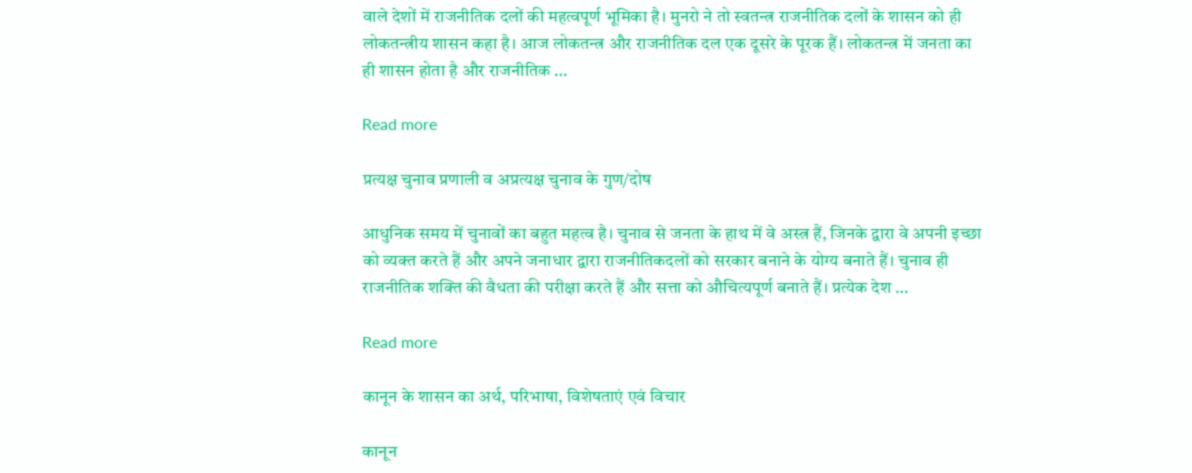वाले देशों में राजनीतिक दलों की महत्वपूर्ण भूमिका है। मुनरो ने तो स्वतन्त्र राजनीतिक दलों के शासन को ही लोकतन्त्रीय शासन कहा है। आज लोकतन्त्र और राजनीतिक दल एक दूसरे के पूरक हैं। लोकतन्त्र में जनता का ही शासन होता है और राजनीतिक …

Read more

प्रत्यक्ष चुनाव प्रणाली व अप्रत्यक्ष चुनाव के गुण/दोष

आधुनिक समय में चुनावों का बहुत महत्व है। चुनाव से जनता के हाथ में वे अस्त्र हैं, जिनके द्वारा वे अपनी इच्छा को व्यक्त करते हैं और अपने जनाधार द्वारा राजनीतिकदलों को सरकार बनाने के योग्य बनाते हैं। चुनाव ही राजनीतिक शक्ति की वैधता की परीक्षा करते हैं और सत्ता को औचित्यपूर्ण बनाते हैं। प्रत्येक देश …

Read more

कानून के शासन का अर्थ, परिभाषा, विशेषताएं एवं विचार

कानून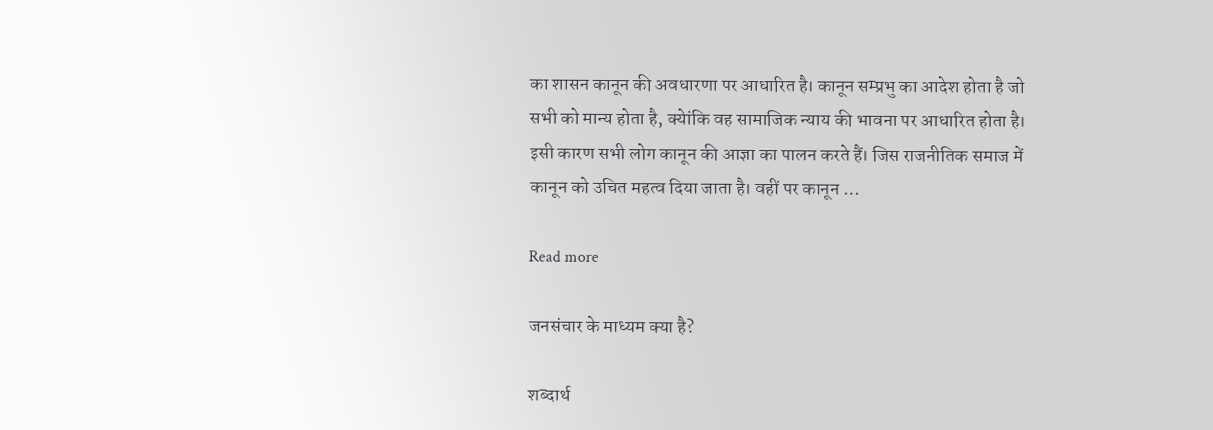का शासन कानून की अवधारणा पर आधारित है। कानून सम्प्रभु का आदेश होता है जो सभी को मान्य होता है, क्येांकि वह सामाजिक न्याय की भावना पर आधारित होता है। इसी कारण सभी लोग कानून की आज्ञा का पालन करते हैं। जिस राजनीतिक समाज में कानून को उचित महत्व दिया जाता है। वहीं पर कानून …

Read more

जनसंचार के माध्यम क्या है?

शब्दार्थ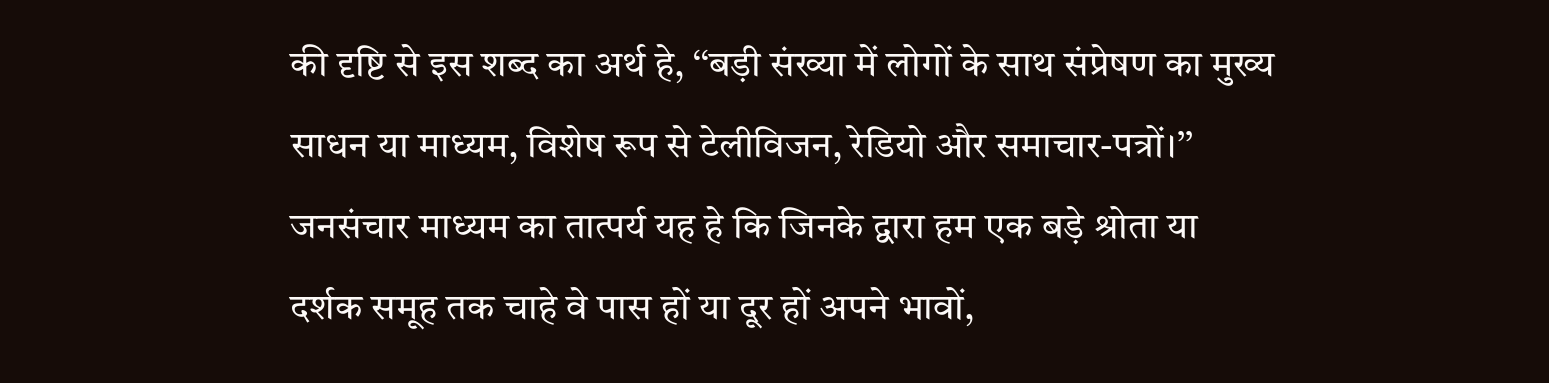की दृष्टि से इस शब्द का अर्थ हे, ‘‘बड़ी संख्या में लोगों के साथ संप्रेषण का मुख्य साधन या माध्यम, विशेष रूप से टेलीविजन, रेडियो और समाचार-पत्रों।’’ जनसंचार माध्यम का तात्पर्य यह हे कि जिनके द्वारा हम एक बड़े श्रोता या दर्शक समूह तक चाहे वे पास हों या दूर हों अपने भावों,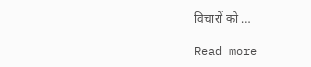विचारों को …

Read more